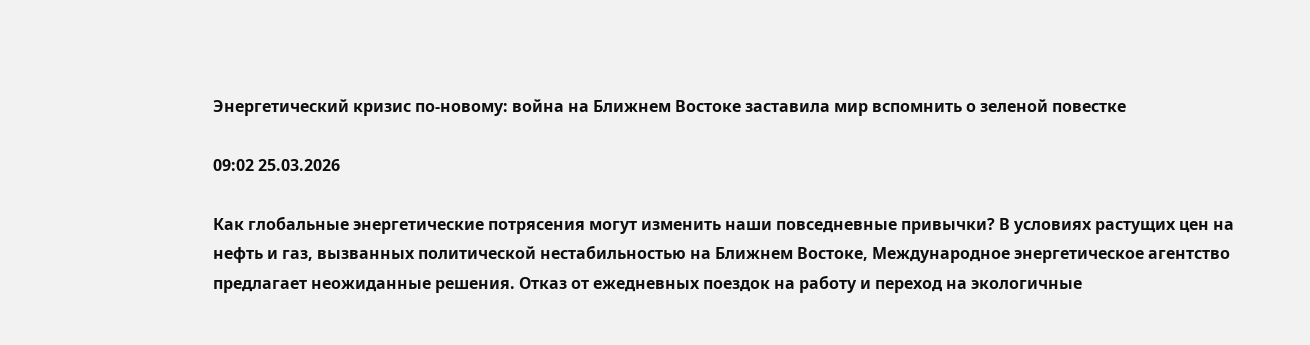Энергетический кризис по-новому: война на Ближнем Востоке заставила мир вспомнить о зеленой повестке

09:02 25.03.2026

Как глобальные энергетические потрясения могут изменить наши повседневные привычки? В условиях растущих цен на нефть и газ, вызванных политической нестабильностью на Ближнем Востоке, Международное энергетическое агентство предлагает неожиданные решения. Отказ от ежедневных поездок на работу и переход на экологичные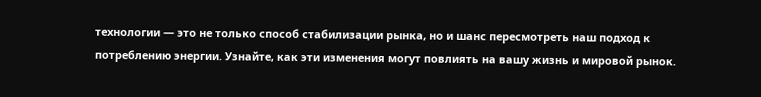технологии — это не только способ стабилизации рынка, но и шанс пересмотреть наш подход к потреблению энергии. Узнайте, как эти изменения могут повлиять на вашу жизнь и мировой рынок.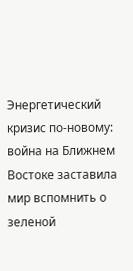Энергетический кризис по-новому: война на Ближнем Востоке заставила мир вспомнить о зеленой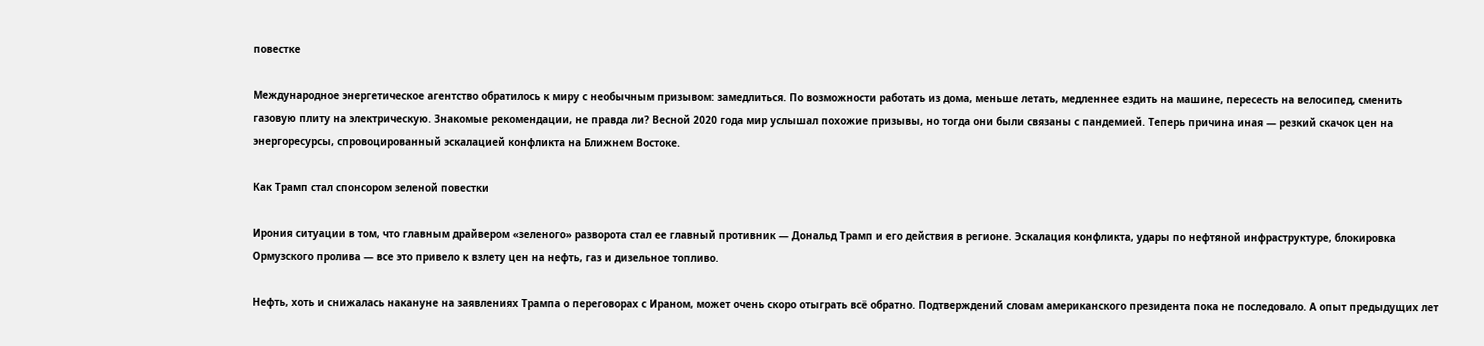повестке

Международное энергетическое агентство обратилось к миру с необычным призывом: замедлиться. По возможности работать из дома, меньше летать, медленнее ездить на машине, пересесть на велосипед, сменить газовую плиту на электрическую. Знакомые рекомендации, не правда ли? Весной 2020 года мир услышал похожие призывы, но тогда они были связаны с пандемией. Теперь причина иная — резкий скачок цен на энергоресурсы, спровоцированный эскалацией конфликта на Ближнем Востоке.

Как Трамп стал спонсором зеленой повестки

Ирония ситуации в том, что главным драйвером «зеленого» разворота стал ее главный противник — Дональд Трамп и его действия в регионе. Эскалация конфликта, удары по нефтяной инфраструктуре, блокировка Ормузского пролива — все это привело к взлету цен на нефть, газ и дизельное топливо.

Нефть, хоть и снижалась накануне на заявлениях Трампа о переговорах с Ираном, может очень скоро отыграть всё обратно. Подтверждений словам американского президента пока не последовало. А опыт предыдущих лет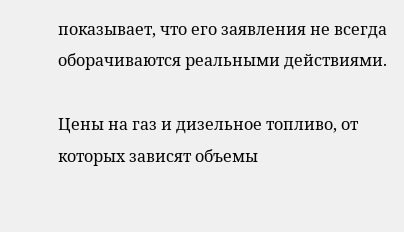показывает, что его заявления не всегда оборачиваются реальными действиями.

Цены на газ и дизельное топливо, от которых зависят объемы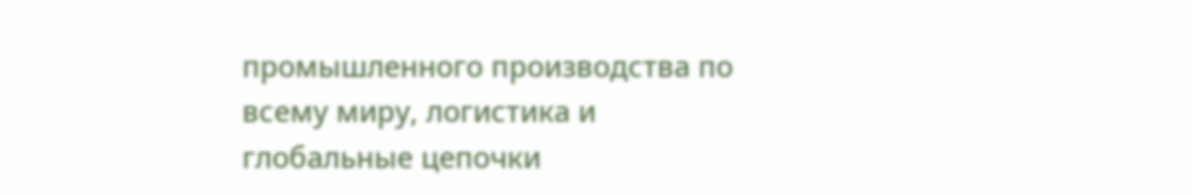промышленного производства по всему миру, логистика и глобальные цепочки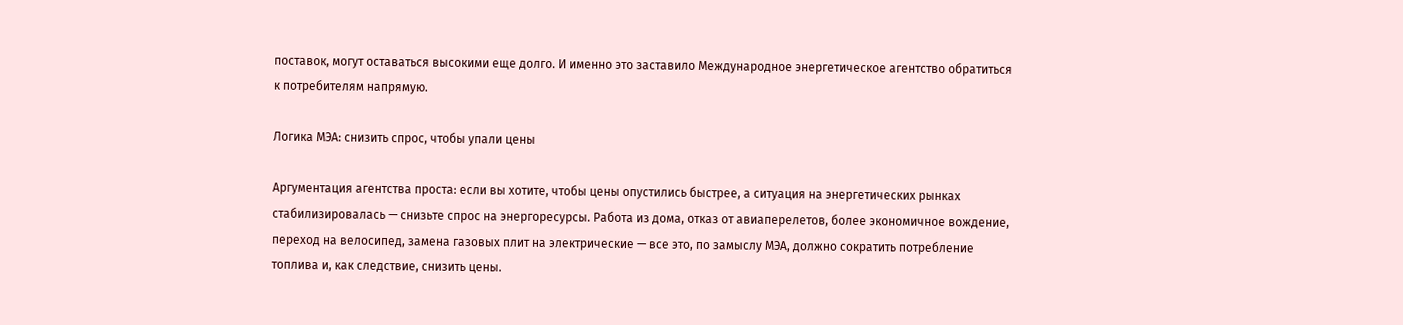поставок, могут оставаться высокими еще долго. И именно это заставило Международное энергетическое агентство обратиться к потребителям напрямую.

Логика МЭА: снизить спрос, чтобы упали цены

Аргументация агентства проста: если вы хотите, чтобы цены опустились быстрее, а ситуация на энергетических рынках стабилизировалась — снизьте спрос на энергоресурсы. Работа из дома, отказ от авиаперелетов, более экономичное вождение, переход на велосипед, замена газовых плит на электрические — все это, по замыслу МЭА, должно сократить потребление топлива и, как следствие, снизить цены.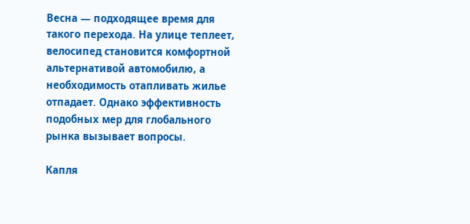Весна — подходящее время для такого перехода. На улице теплеет, велосипед становится комфортной альтернативой автомобилю, а необходимость отапливать жилье отпадает. Однако эффективность подобных мер для глобального рынка вызывает вопросы.

Капля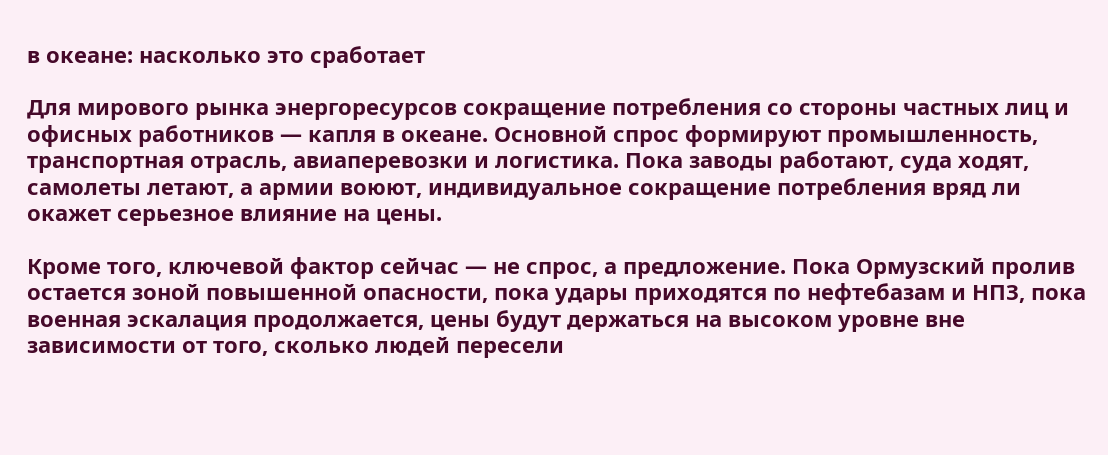в океане: насколько это сработает

Для мирового рынка энергоресурсов сокращение потребления со стороны частных лиц и офисных работников — капля в океане. Основной спрос формируют промышленность, транспортная отрасль, авиаперевозки и логистика. Пока заводы работают, суда ходят, самолеты летают, а армии воюют, индивидуальное сокращение потребления вряд ли окажет серьезное влияние на цены.

Кроме того, ключевой фактор сейчас — не спрос, а предложение. Пока Ормузский пролив остается зоной повышенной опасности, пока удары приходятся по нефтебазам и НПЗ, пока военная эскалация продолжается, цены будут держаться на высоком уровне вне зависимости от того, сколько людей пересели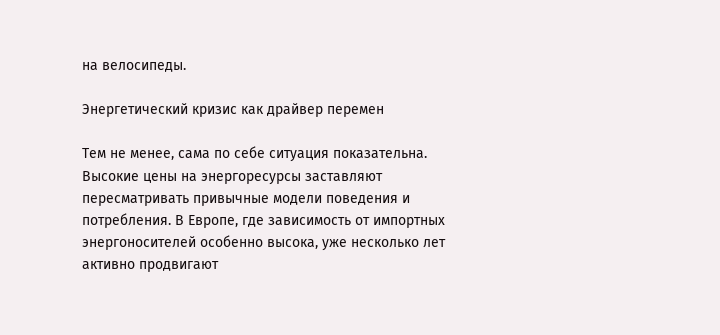на велосипеды.

Энергетический кризис как драйвер перемен

Тем не менее, сама по себе ситуация показательна. Высокие цены на энергоресурсы заставляют пересматривать привычные модели поведения и потребления. В Европе, где зависимость от импортных энергоносителей особенно высока, уже несколько лет активно продвигают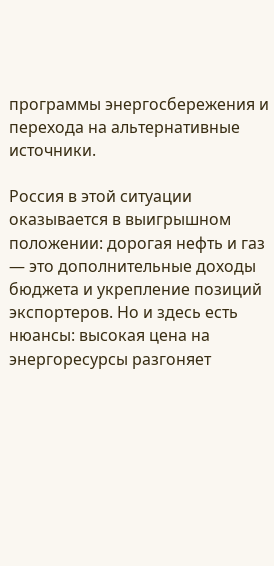программы энергосбережения и перехода на альтернативные источники.

Россия в этой ситуации оказывается в выигрышном положении: дорогая нефть и газ — это дополнительные доходы бюджета и укрепление позиций экспортеров. Но и здесь есть нюансы: высокая цена на энергоресурсы разгоняет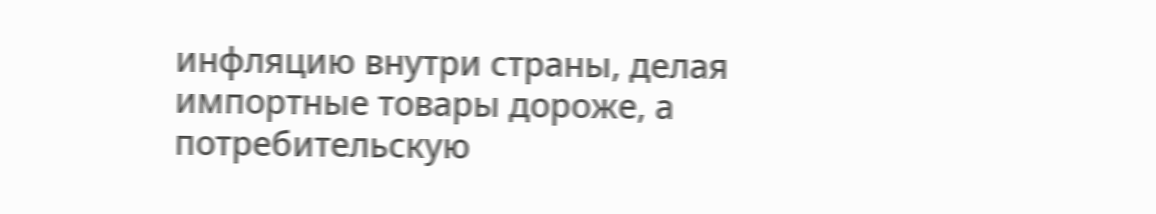инфляцию внутри страны, делая импортные товары дороже, а потребительскую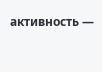активность —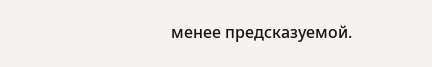менее предсказуемой.